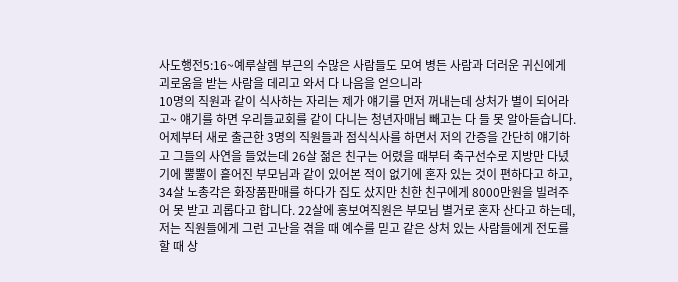사도행전5:16~예루살렘 부근의 수많은 사람들도 모여 병든 사람과 더러운 귀신에게 괴로움을 받는 사람을 데리고 와서 다 나음을 얻으니라
10명의 직원과 같이 식사하는 자리는 제가 얘기를 먼저 꺼내는데 상처가 별이 되어라고~ 얘기를 하면 우리들교회를 같이 다니는 청년자매님 빼고는 다 들 못 알아듣습니다. 어제부터 새로 출근한 3명의 직원들과 점식식사를 하면서 저의 간증을 간단히 얘기하고 그들의 사연을 들었는데 26살 젊은 친구는 어렸을 때부터 축구선수로 지방만 다녔기에 뿔뿔이 흩어진 부모님과 같이 있어본 적이 없기에 혼자 있는 것이 편하다고 하고, 34살 노총각은 화장품판매를 하다가 집도 샀지만 친한 친구에게 8000만원을 빌려주어 못 받고 괴롭다고 합니다. 22살에 홍보여직원은 부모님 별거로 혼자 산다고 하는데, 저는 직원들에게 그런 고난을 겪을 때 예수를 믿고 같은 상처 있는 사람들에게 전도를 할 때 상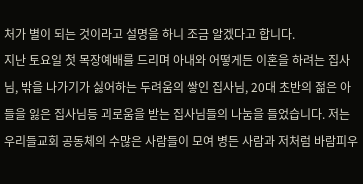처가 별이 되는 것이라고 설명을 하니 조금 알겠다고 합니다.
지난 토요일 첫 목장예배를 드리며 아내와 어떻게든 이혼을 하려는 집사님, 밖을 나가기가 싫어하는 두려움의 쌓인 집사님, 20대 초반의 젊은 아들을 잃은 집사님등 괴로움을 받는 집사님들의 나눔을 들었습니다. 저는 우리들교회 공동체의 수많은 사람들이 모여 병든 사람과 저처럼 바람피우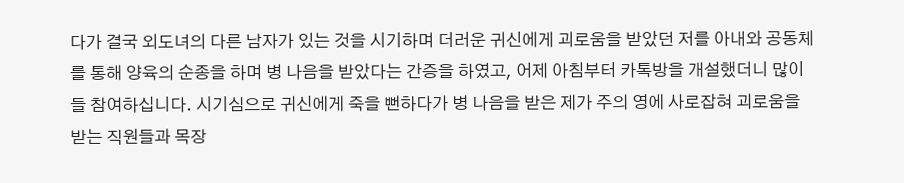다가 결국 외도녀의 다른 남자가 있는 것을 시기하며 더러운 귀신에게 괴로움을 받았던 저를 아내와 공동체를 통해 양육의 순종을 하며 병 나음을 받았다는 간증을 하였고, 어제 아침부터 카톡방을 개설했더니 많이 들 참여하십니다. 시기심으로 귀신에게 죽을 뻔하다가 병 나음을 받은 제가 주의 영에 사로잡혀 괴로움을 받는 직원들과 목장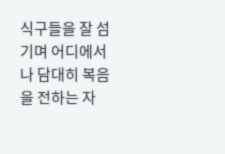식구들을 잘 섬기며 어디에서나 담대히 복음을 전하는 자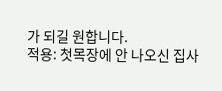가 되길 원합니다.
적용: 첫목장에 안 나오신 집사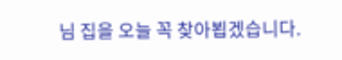님 집을 오늘 꼭 찾아뵙겠습니다.